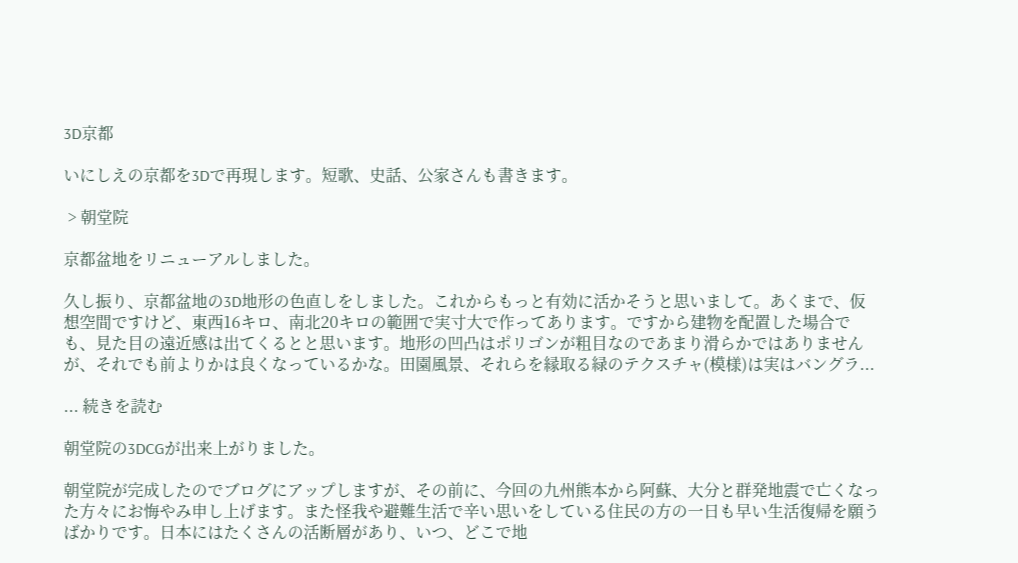3D京都

いにしえの京都を3Dで再現します。短歌、史話、公家さんも書きます。

 > 朝堂院

京都盆地をリニューアルしました。

久し振り、京都盆地の3D地形の色直しをしました。これからもっと有効に活かそうと思いまして。あくまで、仮想空間ですけど、東西16キロ、南北20キロの範囲で実寸大で作ってあります。ですから建物を配置した場合でも、見た目の遠近感は出てくるとと思います。地形の凹凸はポリゴンが粗目なのであまり滑らかではありませんが、それでも前よりかは良くなっているかな。田園風景、それらを縁取る緑のテクスチャ(模様)は実はバングラ...

... 続きを読む

朝堂院の3DCGが出来上がりました。

朝堂院が完成したのでブログにアップしますが、その前に、今回の九州熊本から阿蘇、大分と群発地震で亡くなった方々にお悔やみ申し上げます。また怪我や避難生活で辛い思いをしている住民の方の一日も早い生活復帰を願うばかりです。日本にはたくさんの活断層があり、いつ、どこで地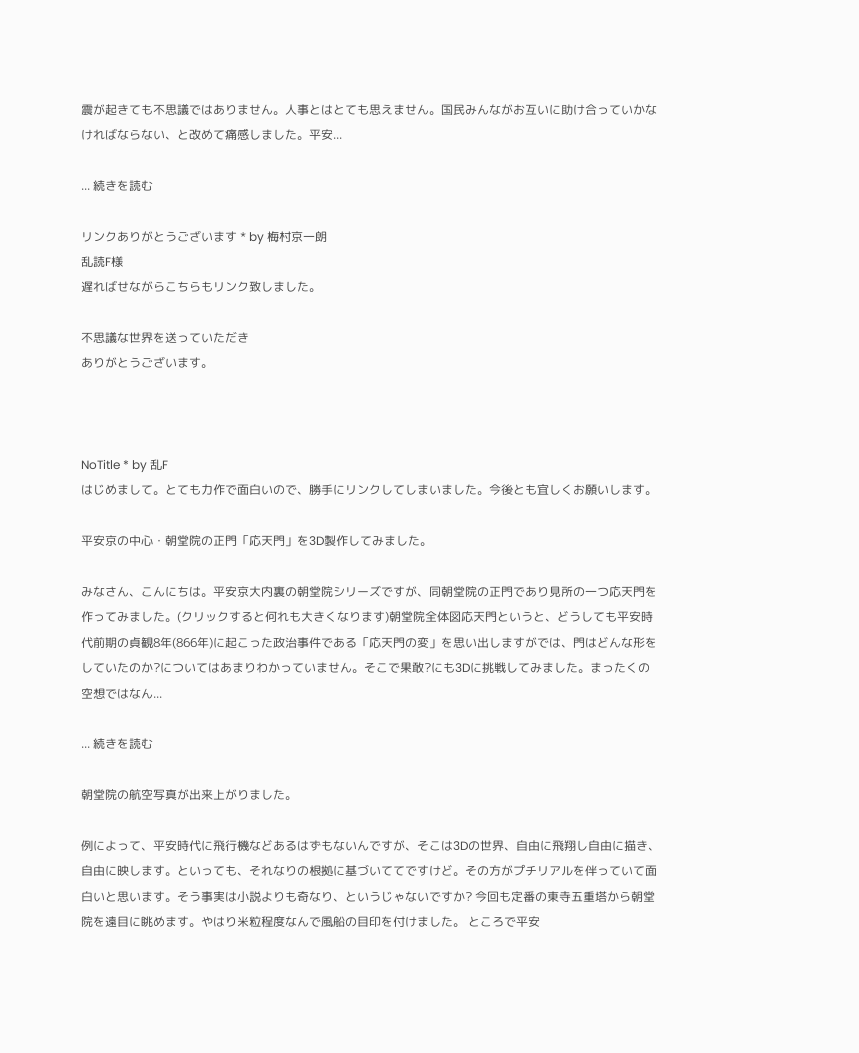震が起きても不思議ではありません。人事とはとても思えません。国民みんながお互いに助け合っていかなければならない、と改めて痛感しました。平安...

... 続きを読む

リンクありがとうございます * by 梅村京一朗
乱読F様
遅ればせながらこちらもリンク致しました。

不思議な世界を送っていただき
ありがとうございます。



NoTitle * by 乱F
はじめまして。とても力作で面白いので、勝手にリンクしてしまいました。今後とも宜しくお願いします。

平安京の中心・朝堂院の正門「応天門」を3D製作してみました。

みなさん、こんにちは。平安京大内裏の朝堂院シリーズですが、同朝堂院の正門であり見所の一つ応天門を作ってみました。(クリックすると何れも大きくなります)朝堂院全体図応天門というと、どうしても平安時代前期の貞観8年(866年)に起こった政治事件である「応天門の変」を思い出しますがでは、門はどんな形をしていたのか?についてはあまりわかっていません。そこで果敢?にも3Dに挑戦してみました。まったくの空想ではなん...

... 続きを読む

朝堂院の航空写真が出来上がりました。

例によって、平安時代に飛行機などあるはずもないんですが、そこは3Dの世界、自由に飛翔し自由に描き、自由に映します。といっても、それなりの根拠に基づいててですけど。その方がプチリアルを伴っていて面白いと思います。そう事実は小説よりも奇なり、というじゃないですか? 今回も定番の東寺五重塔から朝堂院を遠目に眺めます。やはり米粒程度なんで風船の目印を付けました。 ところで平安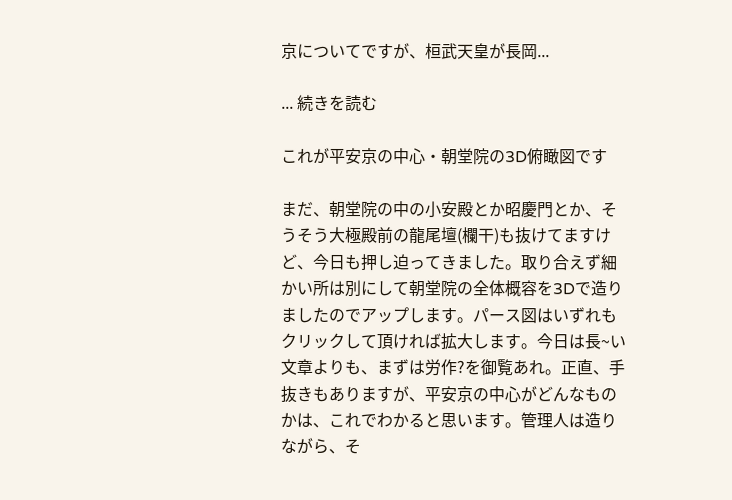京についてですが、桓武天皇が長岡...

... 続きを読む

これが平安京の中心・朝堂院の3D俯瞰図です

まだ、朝堂院の中の小安殿とか昭慶門とか、そうそう大極殿前の龍尾壇(欄干)も抜けてますけど、今日も押し迫ってきました。取り合えず細かい所は別にして朝堂院の全体概容を3Dで造りましたのでアップします。パース図はいずれもクリックして頂ければ拡大します。今日は長~い文章よりも、まずは労作?を御覧あれ。正直、手抜きもありますが、平安京の中心がどんなものかは、これでわかると思います。管理人は造りながら、そ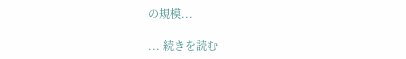の規模...

... 続きを読む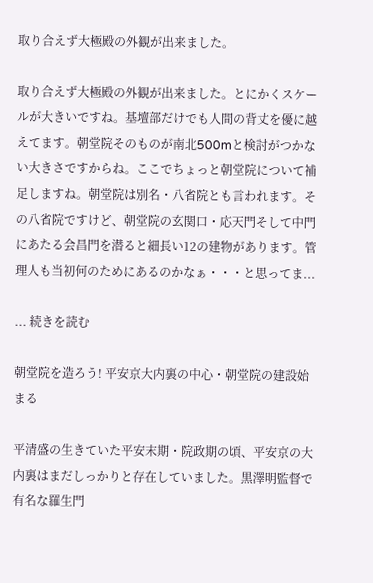取り合えず大極殿の外観が出来ました。

取り合えず大極殿の外観が出来ました。とにかくスケールが大きいですね。基壇部だけでも人間の背丈を優に越えてます。朝堂院そのものが南北500mと検討がつかない大きさですからね。ここでちょっと朝堂院について補足しますね。朝堂院は別名・八省院とも言われます。その八省院ですけど、朝堂院の玄関口・応天門そして中門にあたる会昌門を潜ると細長い12の建物があります。管理人も当初何のためにあるのかなぁ・・・と思ってま...

... 続きを読む

朝堂院を造ろう! 平安京大内裏の中心・朝堂院の建設始まる

平清盛の生きていた平安末期・院政期の頃、平安京の大内裏はまだしっかりと存在していました。黒澤明監督で有名な羅生門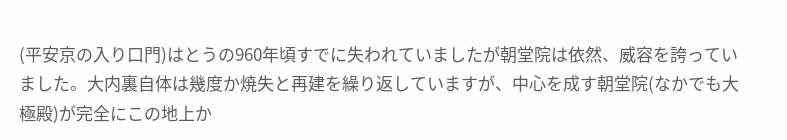(平安京の入り口門)はとうの960年頃すでに失われていましたが朝堂院は依然、威容を誇っていました。大内裏自体は幾度か焼失と再建を繰り返していますが、中心を成す朝堂院(なかでも大極殿)が完全にこの地上か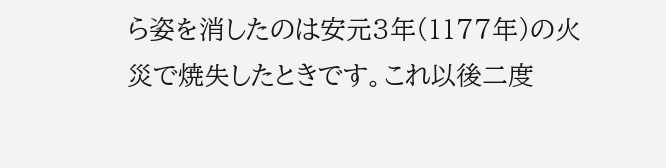ら姿を消したのは安元3年(1177年)の火災で焼失したときです。これ以後二度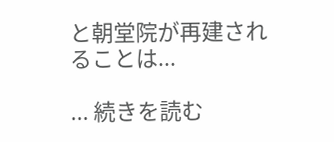と朝堂院が再建されることは...

... 続きを読む